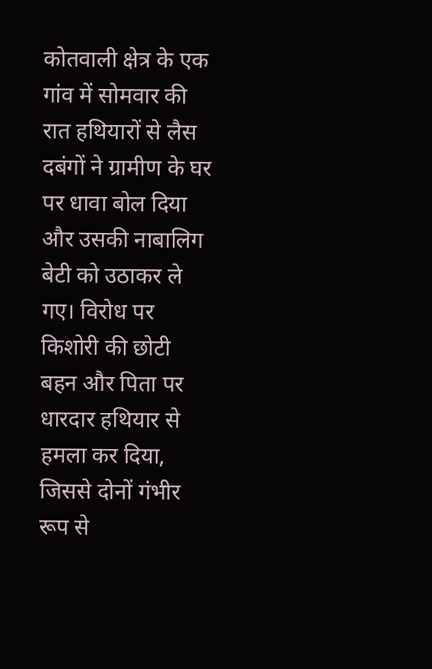कोतवाली क्षेत्र के एक गांव में सोमवार की रात हथियारों से लैस दबंगों ने ग्रामीण के घर पर धावा बोल दिया और उसकी नाबालिग बेटी को उठाकर ले गए। विरोध पर किशोरी की छोटी बहन और पिता पर धारदार हथियार से हमला कर दिया, जिससे दोनों गंभीर रूप से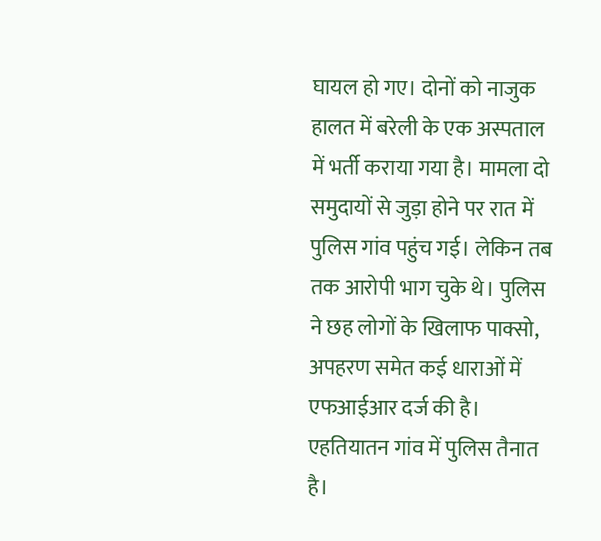घायल हो गए। दोनों को नाजुक हालत में बरेली के एक अस्पताल में भर्ती कराया गया है। मामला दो समुदायों से जुड़ा होने पर रात में पुलिस गांव पहुंच गई। लेकिन तब तक आरोपी भाग चुके थे। पुलिस ने छह लोगों के खिलाफ पाक्सो, अपहरण समेत कई धाराओं में एफआईआर दर्ज की है। एहतियातन गांव में पुलिस तैनात है।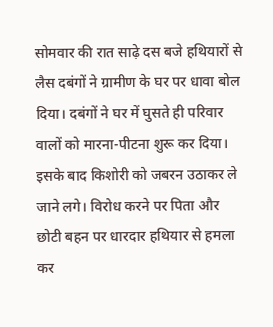सोमवार की रात साढ़े दस बजे हथियारों से लैस दबंगों ने ग्रामीण के घर पर धावा बोल दिया। दबंगों ने घर में घुसते ही परिवार वालों को मारना-पीटना शुरू कर दिया। इसके बाद किशोरी को जबरन उठाकर ले जाने लगे। विरोध करने पर पिता और छोटी बहन पर धारदार हथियार से हमला कर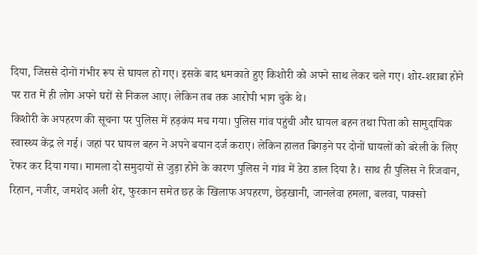दिया, जिससे दोनों गंभीर रूप से घायल हो गए। इसके बाद धमकाते हुए किशोरी को अपने साथ लेकर चले गए। शोर-शराबा होने पर रात में ही लोग अपने घरों से निकल आए। लेकिन तब तक आरोपी भाग चुके थे।
किशोरी के अपहरण की सूचना पर पुलिस में हड़कंप मच गया। पुलिस गांव पहुंची और घायल बहन तथा पिता को सामुदायिक स्वास्थ्य केंद्र ले गई। जहां पर घायल बहन ने अपने बयान दर्ज कराए। लेकिन हालत बिगड़ने पर दोनों घायलों को बरेली के लिए रेफर कर दिया गया। मामला दो समुदायों से जुड़ा होने के कारण पुलिस ने गांव में डेरा डाल दिया है। साथ ही पुलिस ने रिजवान, रिहान, नजीर, जमशेद अली शेर, फुरकान समेत छह के खिलाफ अपहरण, छेड़खानी, जानलेवा हमला, बलवा, पाक्सो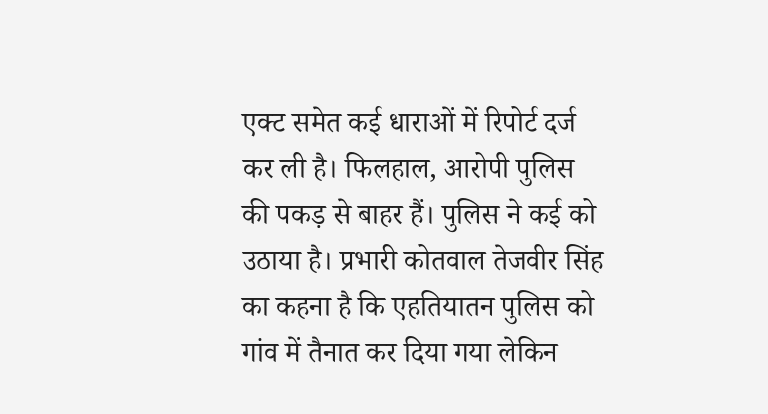एक्ट समेत कई धाराओं में रिपोर्ट दर्ज कर ली है। फिलहाल, आरोपी पुलिस की पकड़ से बाहर हैं। पुलिस ने कई को उठाया है। प्रभारी कोतवाल तेजवीर सिंह का कहना है कि एहतियातन पुलिस को गांव में तैनात कर दिया गया लेकिन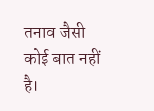तनाव जैसी कोई बात नहीं है।